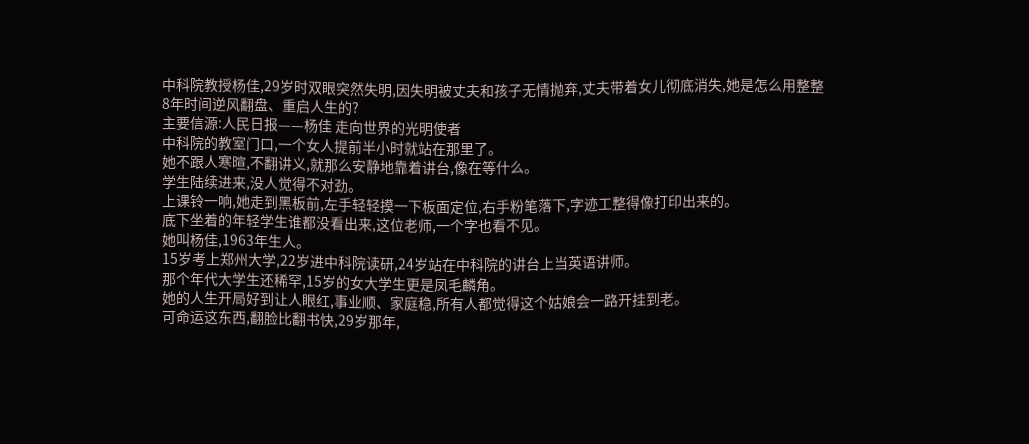中科院教授杨佳,29岁时双眼突然失明,因失明被丈夫和孩子无情抛弃,丈夫带着女儿彻底消失,她是怎么用整整8年时间逆风翻盘、重启人生的?
主要信源:人民日报——杨佳 走向世界的光明使者
中科院的教室门口,一个女人提前半小时就站在那里了。
她不跟人寒暄,不翻讲义,就那么安静地靠着讲台,像在等什么。
学生陆续进来,没人觉得不对劲。
上课铃一响,她走到黑板前,左手轻轻摸一下板面定位,右手粉笔落下,字迹工整得像打印出来的。
底下坐着的年轻学生谁都没看出来,这位老师,一个字也看不见。
她叫杨佳,1963年生人。
15岁考上郑州大学,22岁进中科院读研,24岁站在中科院的讲台上当英语讲师。
那个年代大学生还稀罕,15岁的女大学生更是凤毛麟角。
她的人生开局好到让人眼红,事业顺、家庭稳,所有人都觉得这个姑娘会一路开挂到老。
可命运这东西,翻脸比翻书快,29岁那年,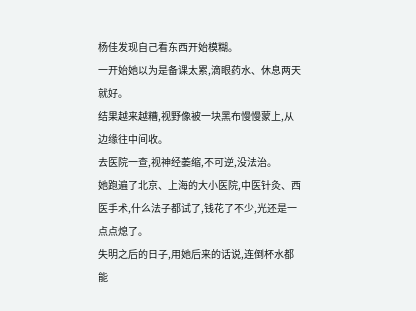杨佳发现自己看东西开始模糊。
一开始她以为是备课太累,滴眼药水、休息两天就好。
结果越来越糟,视野像被一块黑布慢慢蒙上,从边缘往中间收。
去医院一查,视神经萎缩,不可逆,没法治。
她跑遍了北京、上海的大小医院,中医针灸、西医手术,什么法子都试了,钱花了不少,光还是一点点熄了。
失明之后的日子,用她后来的话说,连倒杯水都能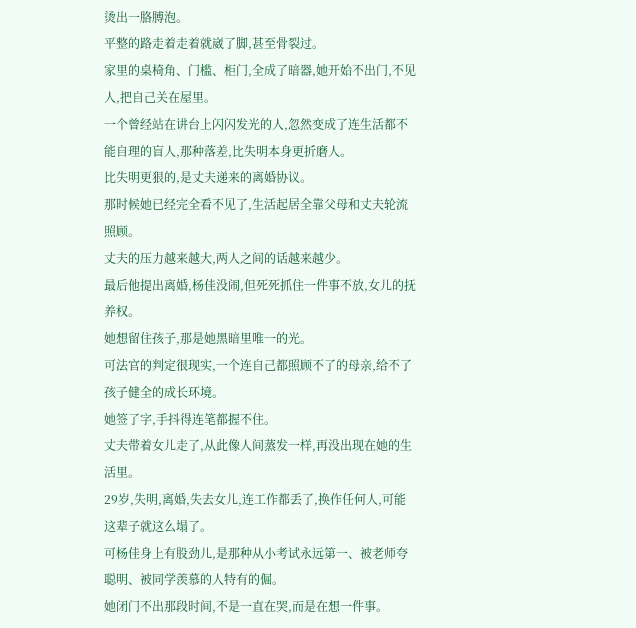烫出一胳膊泡。
平整的路走着走着就崴了脚,甚至骨裂过。
家里的桌椅角、门槛、柜门,全成了暗器,她开始不出门,不见人,把自己关在屋里。
一个曾经站在讲台上闪闪发光的人,忽然变成了连生活都不能自理的盲人,那种落差,比失明本身更折磨人。
比失明更狠的,是丈夫递来的离婚协议。
那时候她已经完全看不见了,生活起居全靠父母和丈夫轮流照顾。
丈夫的压力越来越大,两人之间的话越来越少。
最后他提出离婚,杨佳没闹,但死死抓住一件事不放,女儿的抚养权。
她想留住孩子,那是她黑暗里唯一的光。
可法官的判定很现实,一个连自己都照顾不了的母亲,给不了孩子健全的成长环境。
她签了字,手抖得连笔都握不住。
丈夫带着女儿走了,从此像人间蒸发一样,再没出现在她的生活里。
29岁,失明,离婚,失去女儿,连工作都丢了,换作任何人,可能这辈子就这么塌了。
可杨佳身上有股劲儿,是那种从小考试永远第一、被老师夸聪明、被同学羡慕的人特有的倔。
她闭门不出那段时间,不是一直在哭,而是在想一件事。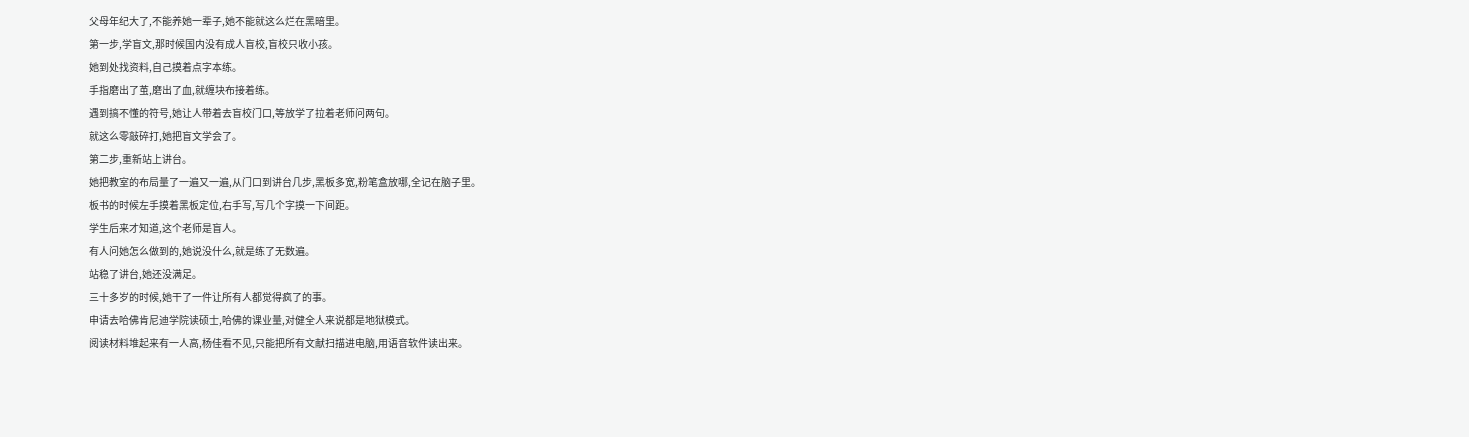父母年纪大了,不能养她一辈子,她不能就这么烂在黑暗里。
第一步,学盲文,那时候国内没有成人盲校,盲校只收小孩。
她到处找资料,自己摸着点字本练。
手指磨出了茧,磨出了血,就缠块布接着练。
遇到搞不懂的符号,她让人带着去盲校门口,等放学了拉着老师问两句。
就这么零敲碎打,她把盲文学会了。
第二步,重新站上讲台。
她把教室的布局量了一遍又一遍,从门口到讲台几步,黑板多宽,粉笔盒放哪,全记在脑子里。
板书的时候左手摸着黑板定位,右手写,写几个字摸一下间距。
学生后来才知道,这个老师是盲人。
有人问她怎么做到的,她说没什么,就是练了无数遍。
站稳了讲台,她还没满足。
三十多岁的时候,她干了一件让所有人都觉得疯了的事。
申请去哈佛肯尼迪学院读硕士,哈佛的课业量,对健全人来说都是地狱模式。
阅读材料堆起来有一人高,杨佳看不见,只能把所有文献扫描进电脑,用语音软件读出来。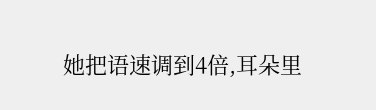她把语速调到4倍,耳朵里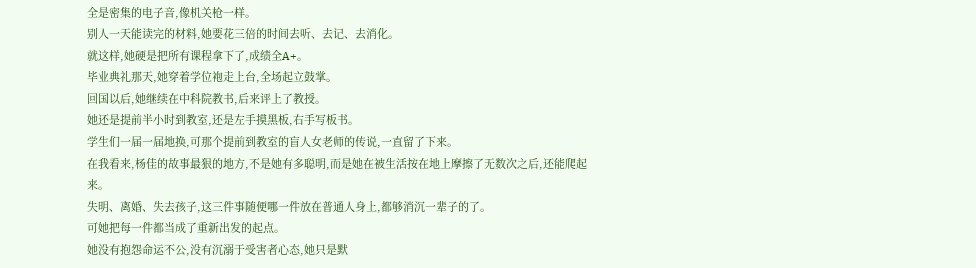全是密集的电子音,像机关枪一样。
别人一天能读完的材料,她要花三倍的时间去听、去记、去消化。
就这样,她硬是把所有课程拿下了,成绩全A+。
毕业典礼那天,她穿着学位袍走上台,全场起立鼓掌。
回国以后,她继续在中科院教书,后来评上了教授。
她还是提前半小时到教室,还是左手摸黑板,右手写板书。
学生们一届一届地换,可那个提前到教室的盲人女老师的传说,一直留了下来。
在我看来,杨佳的故事最狠的地方,不是她有多聪明,而是她在被生活按在地上摩擦了无数次之后,还能爬起来。
失明、离婚、失去孩子,这三件事随便哪一件放在普通人身上,都够消沉一辈子的了。
可她把每一件都当成了重新出发的起点。
她没有抱怨命运不公,没有沉溺于受害者心态,她只是默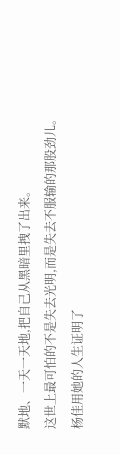默地、一天一天地,把自己从黑暗里拽了出来。
这世上最可怕的不是失去光明,而是失去不服输的那股劲儿。
杨佳用她的人生证明了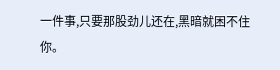一件事,只要那股劲儿还在,黑暗就困不住你。